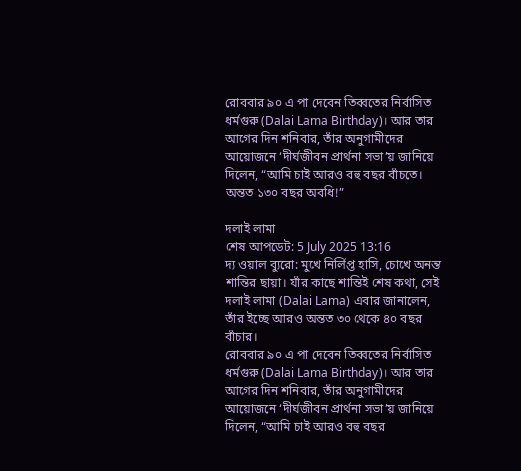রোববার ৯০ এ পা দেবেন তিব্বতের নির্বাসিত ধর্মগুরু (Dalai Lama Birthday)। আর তার আগের দিন শনিবার, তাঁর অনুগামীদের আয়োজনে ‘দীর্ঘজীবন প্রার্থনা সভা’য় জানিয়ে দিলেন, “আমি চাই আরও বহু বছর বাঁচতে। অন্তত ১৩০ বছর অবধি!”

দলাই লামা
শেষ আপডেট: 5 July 2025 13:16
দ্য ওয়াল ব্যুরো: মুখে নির্লিপ্ত হাসি, চোখে অনন্ত শান্তির ছায়া। যাঁর কাছে শান্তিই শেষ কথা, সেই দলাই লামা (Dalai Lama) এবার জানালেন, তাঁর ইচ্ছে আরও অন্তত ৩০ থেকে ৪০ বছর বাঁচার।
রোববার ৯০ এ পা দেবেন তিব্বতের নির্বাসিত ধর্মগুরু (Dalai Lama Birthday)। আর তার আগের দিন শনিবার, তাঁর অনুগামীদের আয়োজনে ‘দীর্ঘজীবন প্রার্থনা সভা’য় জানিয়ে দিলেন, “আমি চাই আরও বহু বছর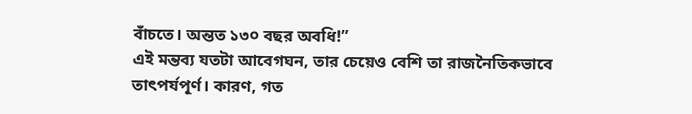বাঁচতে। অন্তত ১৩০ বছর অবধি!”
এই মন্তব্য যতটা আবেগঘন, তার চেয়েও বেশি তা রাজনৈতিকভাবে তাৎপর্যপূর্ণ। কারণ, গত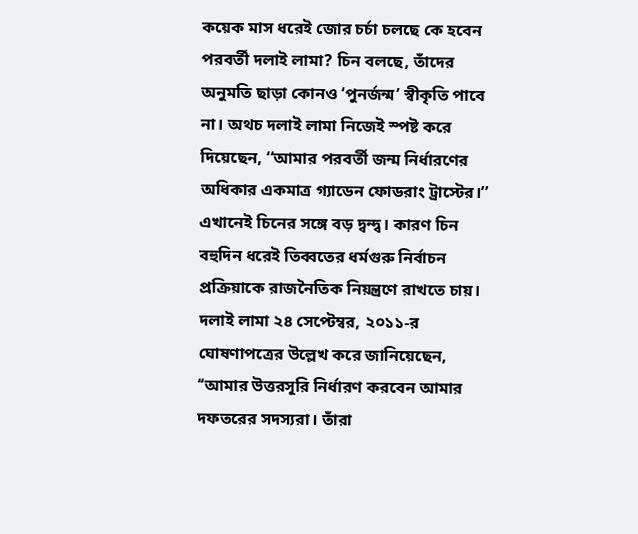কয়েক মাস ধরেই জোর চর্চা চলছে কে হবেন পরবর্তী দলাই লামা? চিন বলছে, তাঁদের অনুমতি ছাড়া কোনও ‘পুনর্জন্ম’ স্বীকৃতি পাবে না। অথচ দলাই লামা নিজেই স্পষ্ট করে দিয়েছেন, ‘‘আমার পরবর্তী জন্ম নির্ধারণের অধিকার একমাত্র গ্যাডেন ফোডরাং ট্রাস্টের।’’
এখানেই চিনের সঙ্গে বড় দ্বন্দ্ব। কারণ চিন বহুদিন ধরেই তিব্বতের ধর্মগুরু নির্বাচন প্রক্রিয়াকে রাজনৈতিক নিয়ন্ত্রণে রাখতে চায়। দলাই লামা ২৪ সেপ্টেম্বর, ২০১১-র ঘোষণাপত্রের উল্লেখ করে জানিয়েছেন, ‘‘আমার উত্তরসূরি নির্ধারণ করবেন আমার দফতরের সদস্যরা। তাঁরা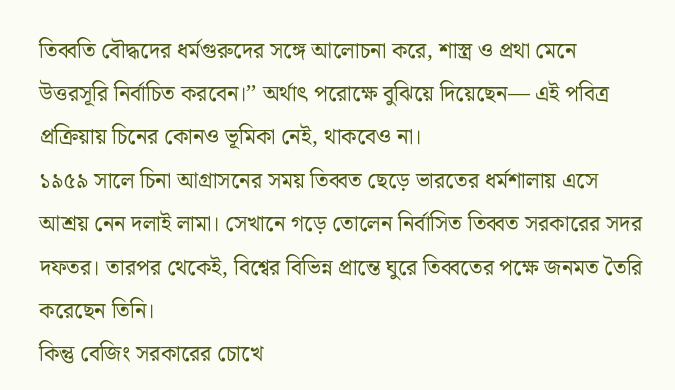তিব্বতি বৌদ্ধদের ধর্মগুরুদের সঙ্গে আলোচনা করে, শাস্ত্র ও প্রথা মেনে উত্তরসূরি নির্বাচিত করবেন।’’ অর্থাৎ পরোক্ষে বুঝিয়ে দিয়েছেন— এই পবিত্র প্রক্রিয়ায় চিনের কোনও ভূমিকা নেই, থাকবেও না।
১৯৫৯ সালে চিনা আগ্রাসনের সময় তিব্বত ছেড়ে ভারতের ধর্মশালায় এসে আশ্রয় নেন দলাই লামা। সেখানে গড়ে তোলেন নির্বাসিত তিব্বত সরকারের সদর দফতর। তারপর থেকেই, বিশ্বের বিভিন্ন প্রান্তে ঘুরে তিব্বতের পক্ষে জনমত তৈরি করেছেন তিনি।
কিন্তু বেজিং সরকারের চোখে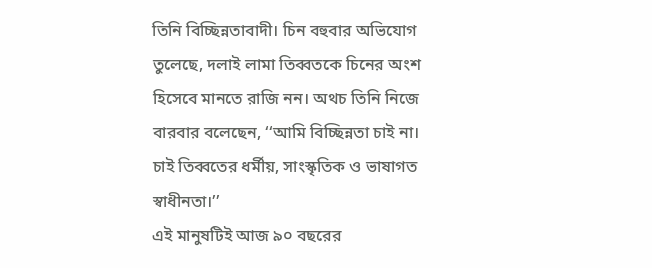তিনি বিচ্ছিন্নতাবাদী। চিন বহুবার অভিযোগ তুলেছে, দলাই লামা তিব্বতকে চিনের অংশ হিসেবে মানতে রাজি নন। অথচ তিনি নিজে বারবার বলেছেন, ‘‘আমি বিচ্ছিন্নতা চাই না। চাই তিব্বতের ধর্মীয়, সাংস্কৃতিক ও ভাষাগত স্বাধীনতা।’’
এই মানুষটিই আজ ৯০ বছরের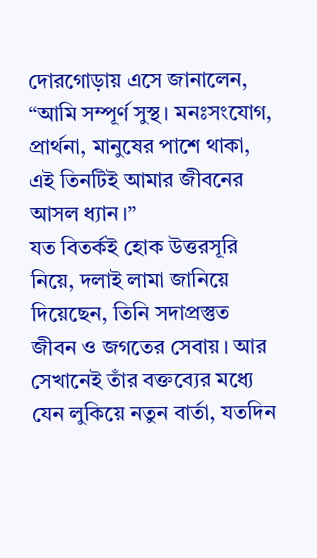দোরগোড়ায় এসে জানালেন, “আমি সম্পূর্ণ সুস্থ। মনঃসংযোগ, প্রার্থনা, মানুষের পাশে থাকা, এই তিনটিই আমার জীবনের আসল ধ্যান।”
যত বিতর্কই হোক উত্তরসূরি নিয়ে, দলাই লামা জানিয়ে দিয়েছেন, তিনি সদাপ্রস্তুত জীবন ও জগতের সেবায়। আর সেখানেই তাঁর বক্তব্যের মধ্যে যেন লুকিয়ে নতুন বার্তা, যতদিন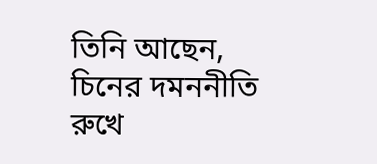তিনি আছেন, চিনের দমননীতি রুখে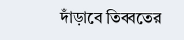দাঁড়াবে তিব্বতের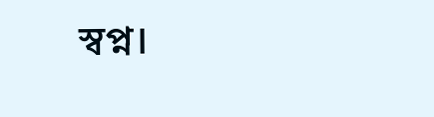স্বপ্ন।